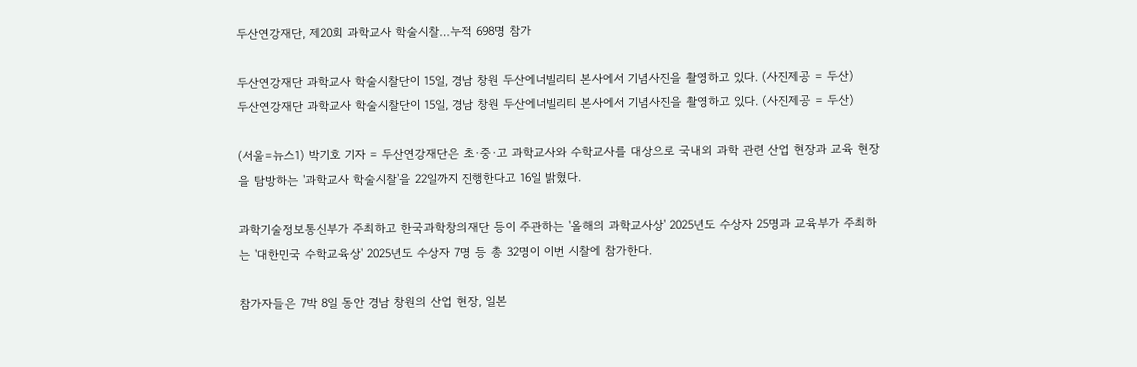두산연강재단, 제20회 과학교사 학술시찰…누적 698명 참가

두산연강재단 과학교사 학술시찰단이 15일, 경남 창원 두산에너빌리티 본사에서 기념사진을 촬영하고 있다. (사진제공 = 두산)
두산연강재단 과학교사 학술시찰단이 15일, 경남 창원 두산에너빌리티 본사에서 기념사진을 촬영하고 있다. (사진제공 = 두산)

(서울=뉴스1) 박기호 기자 = 두산연강재단은 초·중·고 과학교사와 수학교사를 대상으로 국내외 과학 관련 산업 현장과 교육 현장을 탐방하는 '과학교사 학술시찰'을 22일까지 진행한다고 16일 밝혔다.

과학기술정보통신부가 주최하고 한국과학창의재단 등이 주관하는 '올해의 과학교사상' 2025년도 수상자 25명과 교육부가 주최하는 '대한민국 수학교육상' 2025년도 수상자 7명 등 총 32명이 이번 시찰에 참가한다.

참가자들은 7박 8일 동안 경남 창원의 산업 현장, 일본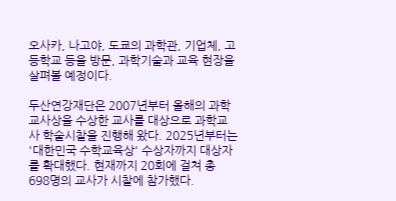오사카, 나고야, 도쿄의 과학관, 기업체, 고등학교 등을 방문, 과학기술과 교육 현장을 살펴볼 예정이다.

두산연강재단은 2007년부터 올해의 과학교사상을 수상한 교사를 대상으로 과학교사 학술시찰을 진행해 왔다. 2025년부터는 '대한민국 수학교육상' 수상자까지 대상자를 확대했다. 현재까지 20회에 걸쳐 총 698명의 교사가 시찰에 참가했다.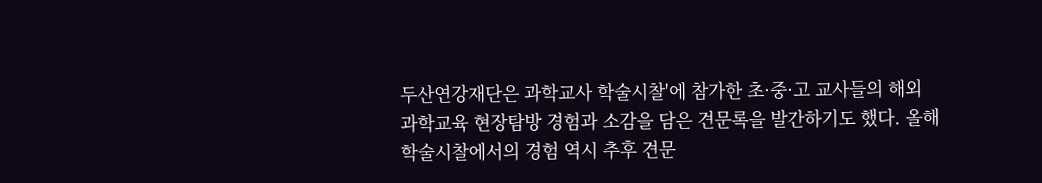두산연강재단은 과학교사 학술시찰'에 참가한 초·중·고 교사들의 해외 과학교육 현장탐방 경험과 소감을 담은 견문록을 발간하기도 했다. 올해 학술시찰에서의 경험 역시 추후 견문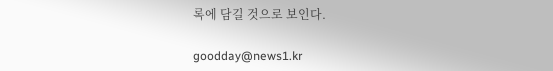록에 담길 것으로 보인다.

goodday@news1.kr